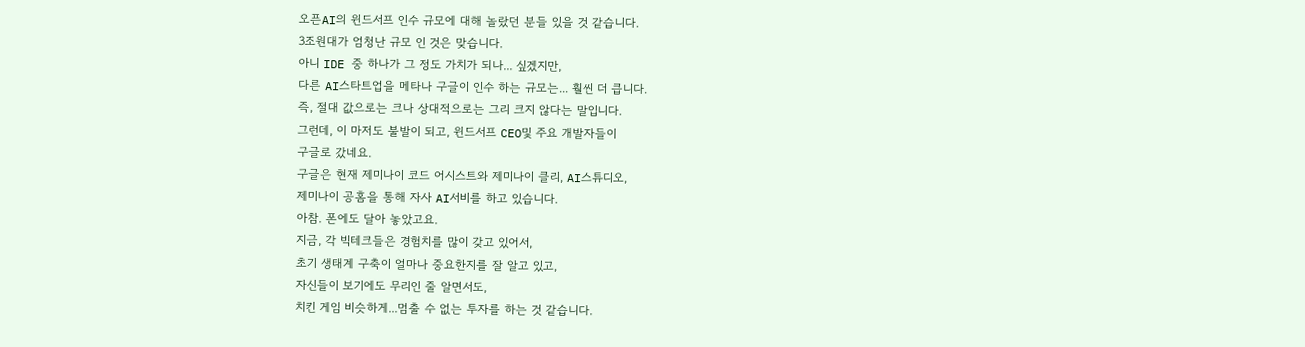오픈AI의 윈드서프 인수 규모에 대해 놀랐던 분들 있을 것 같습니다.
3조원대가 엄청난 규모 인 것은 맞습니다.
아니 IDE 중 하나가 그 정도 가치가 되나... 싶겠지만,
다른 AI스타트업을 메타나 구글이 인수 하는 규모는... 훨씬 더 큽니다.
즉, 절대 값으로는 크나 상대적으로는 그리 크지 않다는 말입니다.
그런데, 이 마저도 불발이 되고, 윈드서프 CEO및 주요 개발자들이
구글로 갔네요.
구글은 현재 제미나이 코드 어시스트와 제미나이 클리, AI스튜디오,
제미나이 공홈을 통해 자사 AI서비를 하고 있습니다.
아참. 폰에도 달아 놓았고요.
지금, 각 빅테크들은 경험치를 많이 갖고 있어서,
초기 생태계 구축이 얼마나 중요한지를 잘 알고 있고,
자신들이 보기에도 무리인 줄 알면서도,
치킨 게임 비슷하게...멈출 수 없는 투자를 하는 것 같습니다.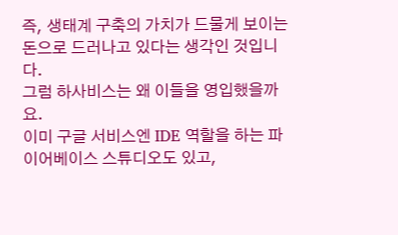즉, 생태계 구축의 가치가 드물게 보이는 돈으로 드러나고 있다는 생각인 것입니다.
그럼 하사비스는 왜 이들을 영입했을까요.
이미 구글 서비스엔 IDE 역할을 하는 파이어베이스 스튜디오도 있고,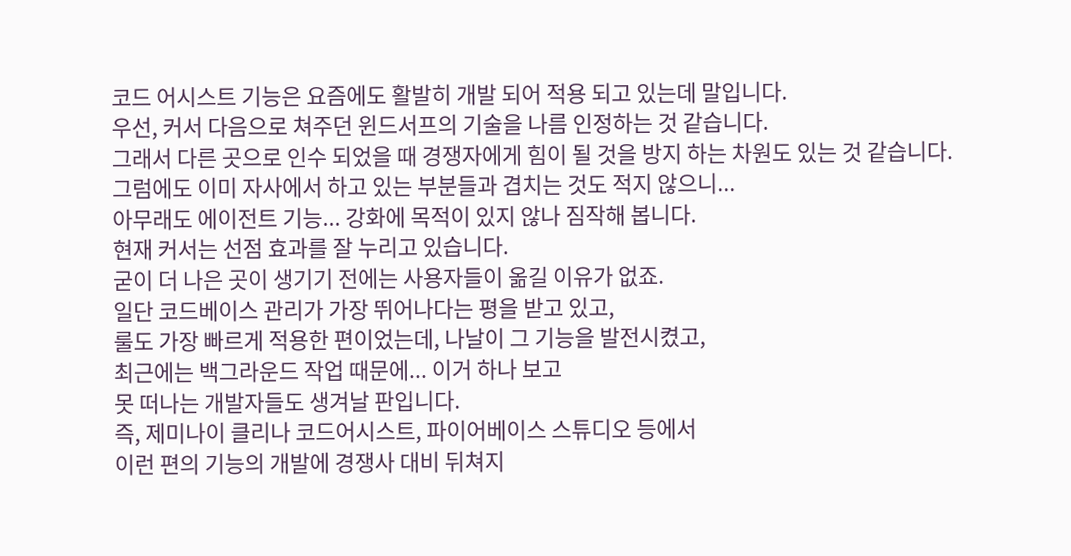코드 어시스트 기능은 요즘에도 활발히 개발 되어 적용 되고 있는데 말입니다.
우선, 커서 다음으로 쳐주던 윈드서프의 기술을 나름 인정하는 것 같습니다.
그래서 다른 곳으로 인수 되었을 때 경쟁자에게 힘이 될 것을 방지 하는 차원도 있는 것 같습니다.
그럼에도 이미 자사에서 하고 있는 부분들과 겹치는 것도 적지 않으니...
아무래도 에이전트 기능... 강화에 목적이 있지 않나 짐작해 봅니다.
현재 커서는 선점 효과를 잘 누리고 있습니다.
굳이 더 나은 곳이 생기기 전에는 사용자들이 옮길 이유가 없죠.
일단 코드베이스 관리가 가장 뛰어나다는 평을 받고 있고,
룰도 가장 빠르게 적용한 편이었는데, 나날이 그 기능을 발전시켰고,
최근에는 백그라운드 작업 때문에... 이거 하나 보고
못 떠나는 개발자들도 생겨날 판입니다.
즉, 제미나이 클리나 코드어시스트, 파이어베이스 스튜디오 등에서
이런 편의 기능의 개발에 경쟁사 대비 뒤쳐지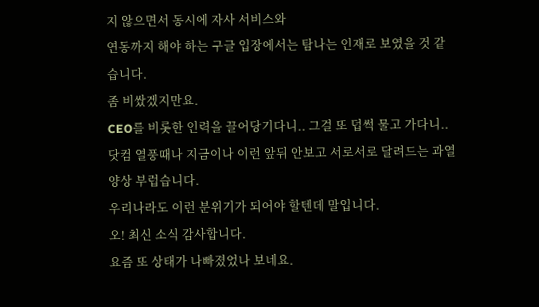지 않으면서 동시에 자사 서비스와
연동까지 해야 하는 구글 입장에서는 탐나는 인재로 보였을 것 같습니다.
좀 비쌌겠지만요.
CEO를 비롯한 인력을 끌어당기다니.. 그걸 또 덥썩 물고 가다니..
닷컴 열풍때나 지금이나 이런 앞뒤 안보고 서로서로 달려드는 과열 양상 부럽습니다.
우리나라도 이런 분위기가 되어야 할텐데 말입니다.
오! 최신 소식 감사합니다.
요즘 또 상태가 나빠졌었나 보네요.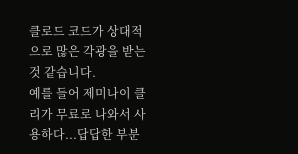클로드 코드가 상대적으로 많은 각광을 받는 것 같습니다.
예를 들어 제미나이 클리가 무료로 나와서 사용하다...답답한 부분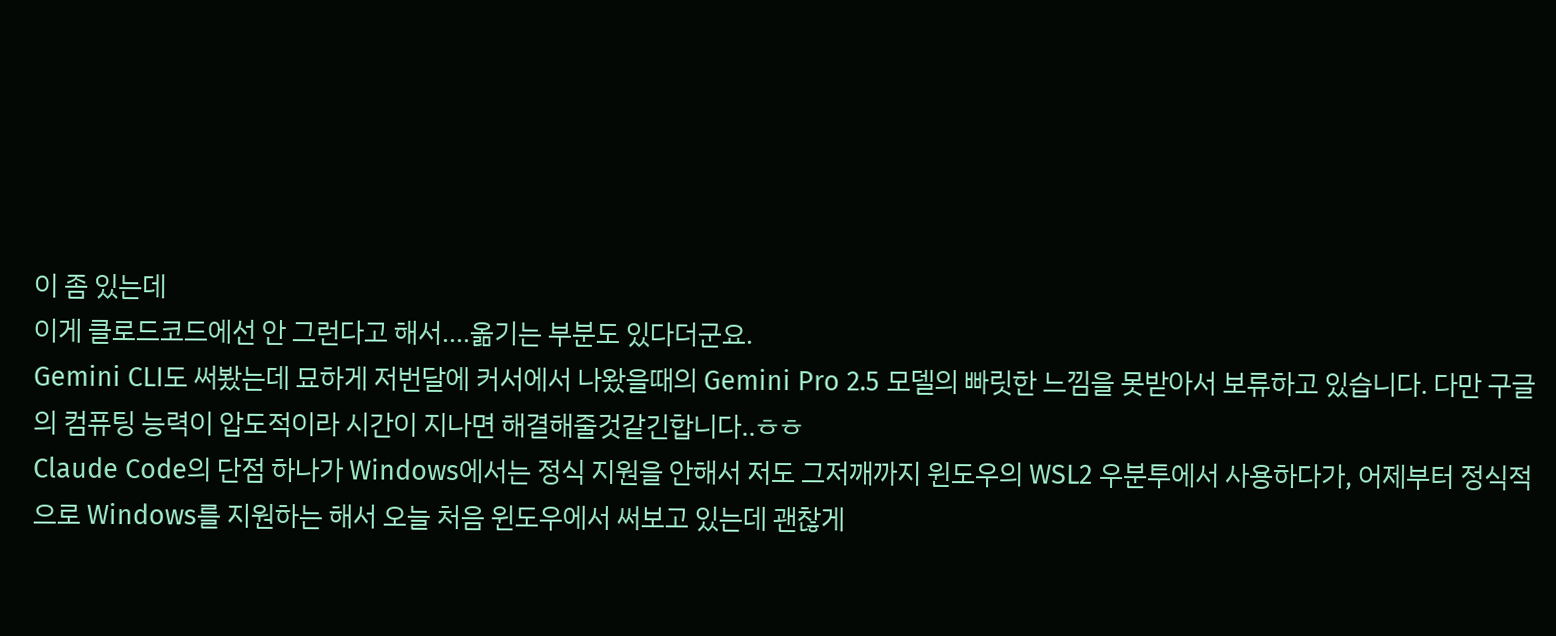이 좀 있는데
이게 클로드코드에선 안 그런다고 해서....옮기는 부분도 있다더군요.
Gemini CLI도 써봤는데 묘하게 저번달에 커서에서 나왔을때의 Gemini Pro 2.5 모델의 빠릿한 느낌을 못받아서 보류하고 있습니다. 다만 구글의 컴퓨팅 능력이 압도적이라 시간이 지나면 해결해줄것같긴합니다..ㅎㅎ
Claude Code의 단점 하나가 Windows에서는 정식 지원을 안해서 저도 그저깨까지 윈도우의 WSL2 우분투에서 사용하다가, 어제부터 정식적으로 Windows를 지원하는 해서 오늘 처음 윈도우에서 써보고 있는데 괜찮게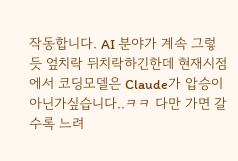작동합니다. AI 분야가 계속 그렇듯 엎치락 뒤치락하긴한데 현재시점에서 코딩모델은 Claude가 압승이 아닌가싶습니다..ㅋㅋ 다만 가면 갈수록 느려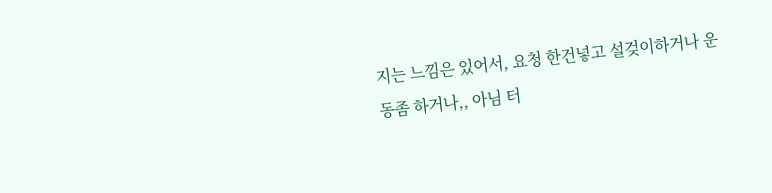지는 느낌은 있어서, 요청 한건넣고 설겆이하거나 운동좀 하거나,, 아님 터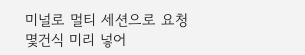미널로 멀티 세션으로 요청 몇건식 미리 넣어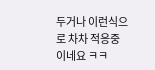두거나 이런식으로 차차 적응중이네요 ㅋㅋ